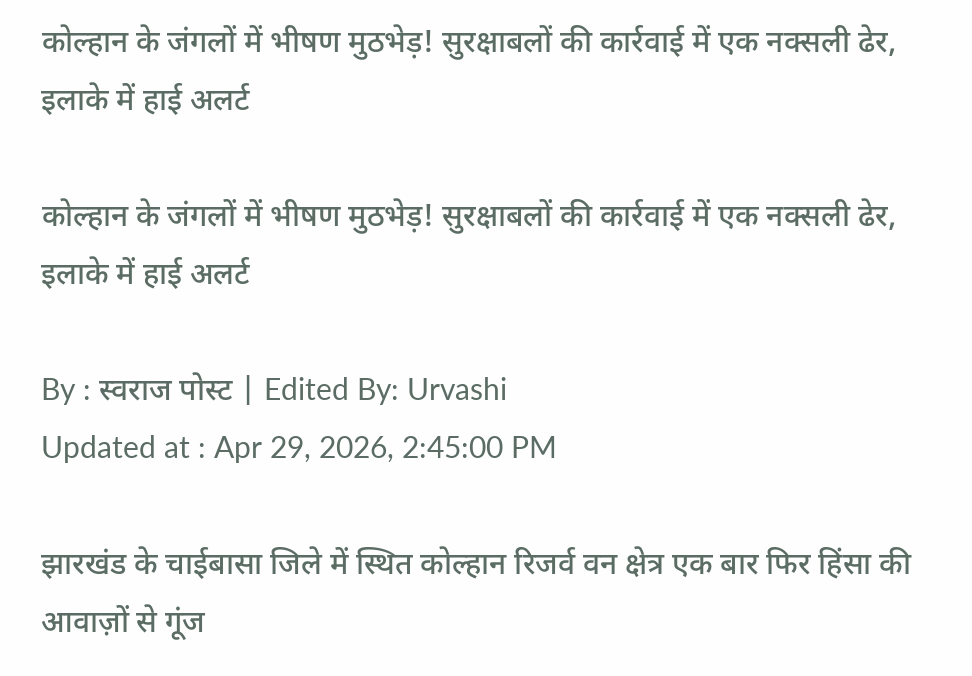कोल्हान के जंगलों में भीषण मुठभेड़! सुरक्षाबलों की कार्रवाई में एक नक्सली ढेर, इलाके में हाई अलर्ट

कोल्हान के जंगलों में भीषण मुठभेड़! सुरक्षाबलों की कार्रवाई में एक नक्सली ढेर, इलाके में हाई अलर्ट

By : स्वराज पोस्ट | Edited By: Urvashi
Updated at : Apr 29, 2026, 2:45:00 PM

झारखंड के चाईबासा जिले में स्थित कोल्हान रिजर्व वन क्षेत्र एक बार फिर हिंसा की आवाज़ों से गूंज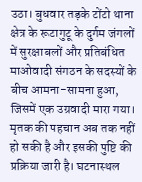उठा। बुधवार तड़के टोंटो थाना क्षेत्र के रूटागुटू के दुर्गम जंगलों में सुरक्षाबलों और प्रतिबंधित माओवादी संगठन के सदस्यों के बीच आमना-सामना हुआ, जिसमें एक उग्रवादी मारा गया। मृतक की पहचान अब तक नहीं हो सकी है और इसकी पुष्टि की प्रक्रिया जारी है। घटनास्थल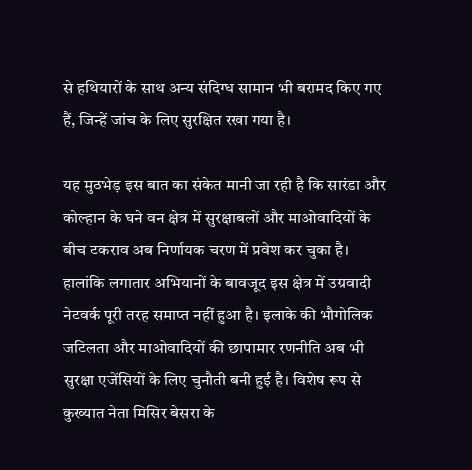से हथियारों के साथ अन्य संदिग्ध सामान भी बरामद किए गए हैं, जिन्हें जांच के लिए सुरक्षित रखा गया है।

यह मुठभेड़ इस बात का संकेत मानी जा रही है कि सारंडा और कोल्हान के घने वन क्षेत्र में सुरक्षाबलों और माओवादियों के बीच टकराव अब निर्णायक चरण में प्रवेश कर चुका है। हालांकि लगातार अभियानों के बावजूद इस क्षेत्र में उग्रवादी नेटवर्क पूरी तरह समाप्त नहीं हुआ है। इलाके की भौगोलिक जटिलता और माओवादियों की छापामार रणनीति अब भी सुरक्षा एजेंसियों के लिए चुनौती बनी हुई है। विशेष रूप से कुख्यात नेता मिसिर बेसरा के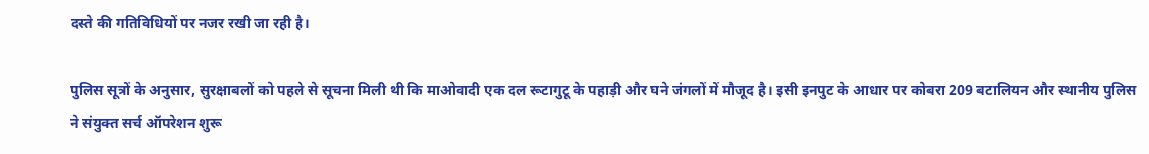दस्ते की गतिविधियों पर नजर रखी जा रही है।

पुलिस सूत्रों के अनुसार, सुरक्षाबलों को पहले से सूचना मिली थी कि माओवादी एक दल रूटागुटू के पहाड़ी और घने जंगलों में मौजूद है। इसी इनपुट के आधार पर कोबरा 209 बटालियन और स्थानीय पुलिस ने संयुक्त सर्च ऑपरेशन शुरू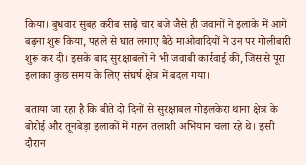किया। बुधवार सुबह करीब साढ़े चार बजे जैसे ही जवानों ने इलाके में आगे बढ़ना शुरू किया, पहले से घात लगाए बैठे माओवादियों ने उन पर गोलीबारी शुरू कर दी। इसके बाद सुरक्षाबलों ने भी जवाबी कार्रवाई की, जिससे पूरा इलाका कुछ समय के लिए संघर्ष क्षेत्र में बदल गया।

बताया जा रहा है कि बीते दो दिनों से सुरक्षाबल गोइलकेरा थाना क्षेत्र के बोरोई और तूनबेड़ा इलाकों में गहन तलाशी अभियान चला रहे थे। इसी दौरान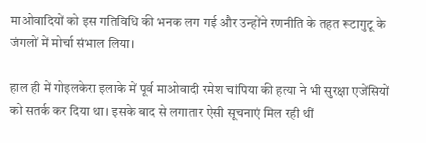माओवादियों को इस गतिविधि की भनक लग गई और उन्होंने रणनीति के तहत रूटागुटू के जंगलों में मोर्चा संभाल लिया।

हाल ही में गोइलकेरा इलाके में पूर्व माओवादी रमेश चांपिया की हत्या ने भी सुरक्षा एजेंसियों को सतर्क कर दिया था। इसके बाद से लगातार ऐसी सूचनाएं मिल रही थीं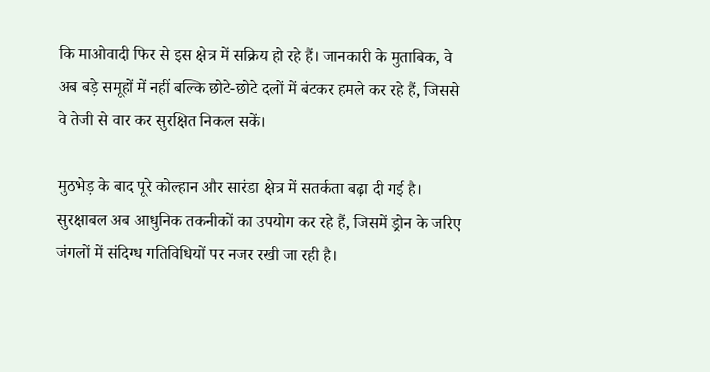कि माओवादी फिर से इस क्षेत्र में सक्रिय हो रहे हैं। जानकारी के मुताबिक, वे अब बड़े समूहों में नहीं बल्कि छोटे-छोटे दलों में बंटकर हमले कर रहे हैं, जिससे वे तेजी से वार कर सुरक्षित निकल सकें।

मुठभेड़ के बाद पूरे कोल्हान और सारंडा क्षेत्र में सतर्कता बढ़ा दी गई है। सुरक्षाबल अब आधुनिक तकनीकों का उपयोग कर रहे हैं, जिसमें ड्रोन के जरिए जंगलों में संदिग्ध गतिविधियों पर नजर रखी जा रही है।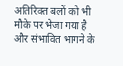अतिरिक्त बलों को भी मौके पर भेजा गया है और संभावित भागने के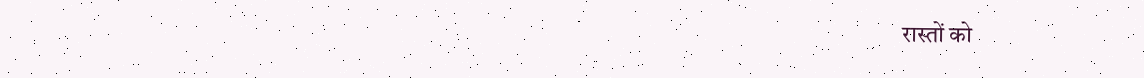रास्तों को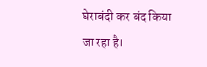घेराबंदी कर बंद किया जा रहा है।